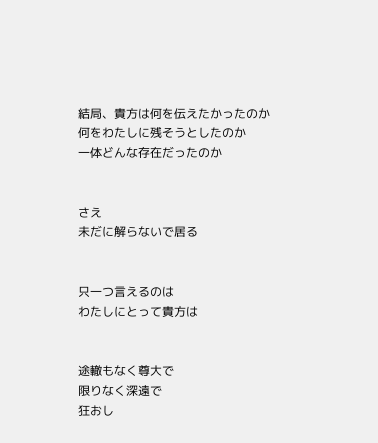結局、貴方は何を伝えたかったのか
何をわたしに残そうとしたのか
一体どんな存在だったのか


さえ
未だに解らないで居る


只一つ言えるのは
わたしにとって貴方は


途轍もなく尊大で
限りなく深遠で
狂おし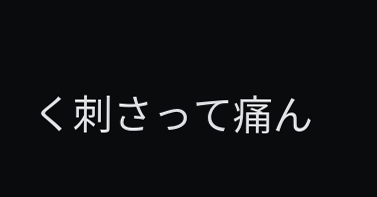く刺さって痛ん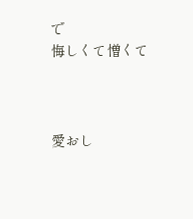で
悔しくて憎くて



愛おし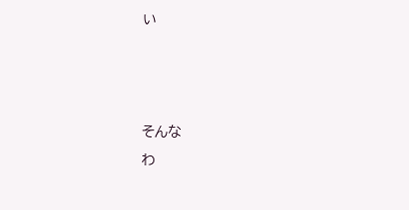い



そんな
わ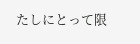たしにとって限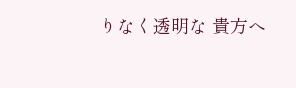りなく透明な 貴方へ